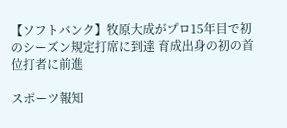【ソフトバンク】牧原大成がプロ15年目で初のシーズン規定打席に到達 育成出身の初の首位打者に前進

スポーツ報知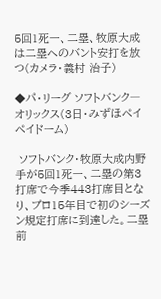5回1死一、二塁、牧原大成は二塁へのバント安打を放つ(カメラ・義村 治子)

◆パ・リーグ ソフトバンク―オリックス(3日・みずほペイペイドーム)

 ソフトバンク・牧原大成内野手が5回1死一、二塁の第3打席で今季443打席目となり、プロ15年目で初のシーズン規定打席に到達した。二塁前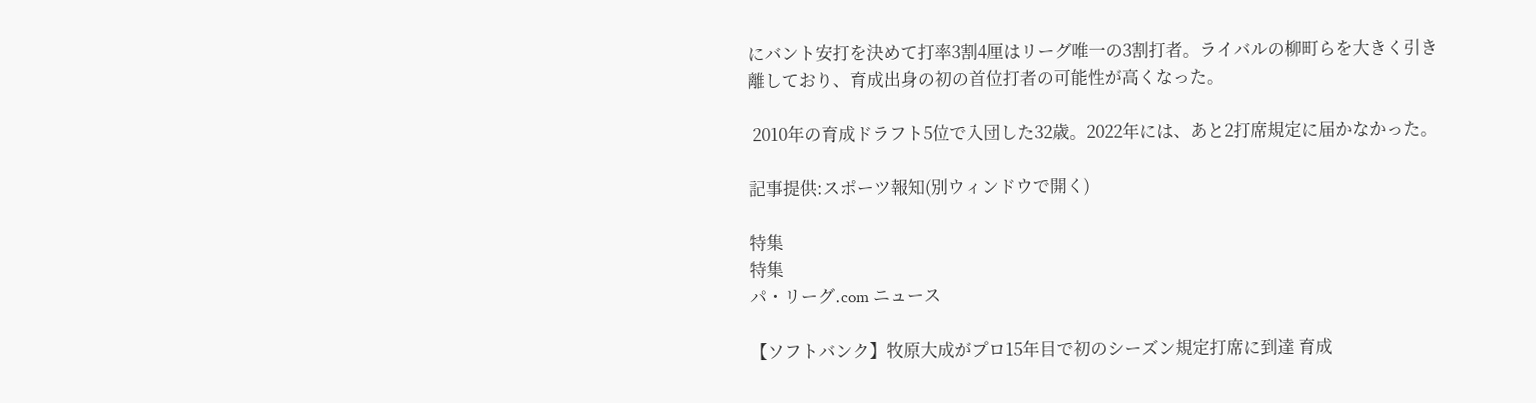にバント安打を決めて打率3割4厘はリーグ唯一の3割打者。ライバルの柳町らを大きく引き離しており、育成出身の初の首位打者の可能性が高くなった。

 2010年の育成ドラフト5位で入団した32歳。2022年には、あと2打席規定に届かなかった。

記事提供:スポーツ報知(別ウィンドウで開く)

特集
特集
パ・リーグ.com ニュース

【ソフトバンク】牧原大成がプロ15年目で初のシーズン規定打席に到達 育成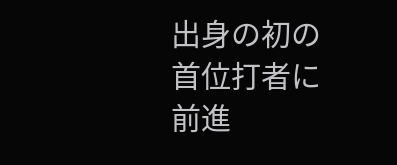出身の初の首位打者に前進